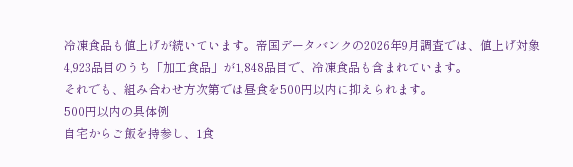冷凍食品も値上げが続いています。帝国データバンクの2026年9月調査では、値上げ対象4,923品目のうち「加工食品」が1,848品目で、冷凍食品も含まれています。
それでも、組み合わせ方次第では昼食を500円以内に抑えられます。
500円以内の具体例
自宅からご飯を持参し、1食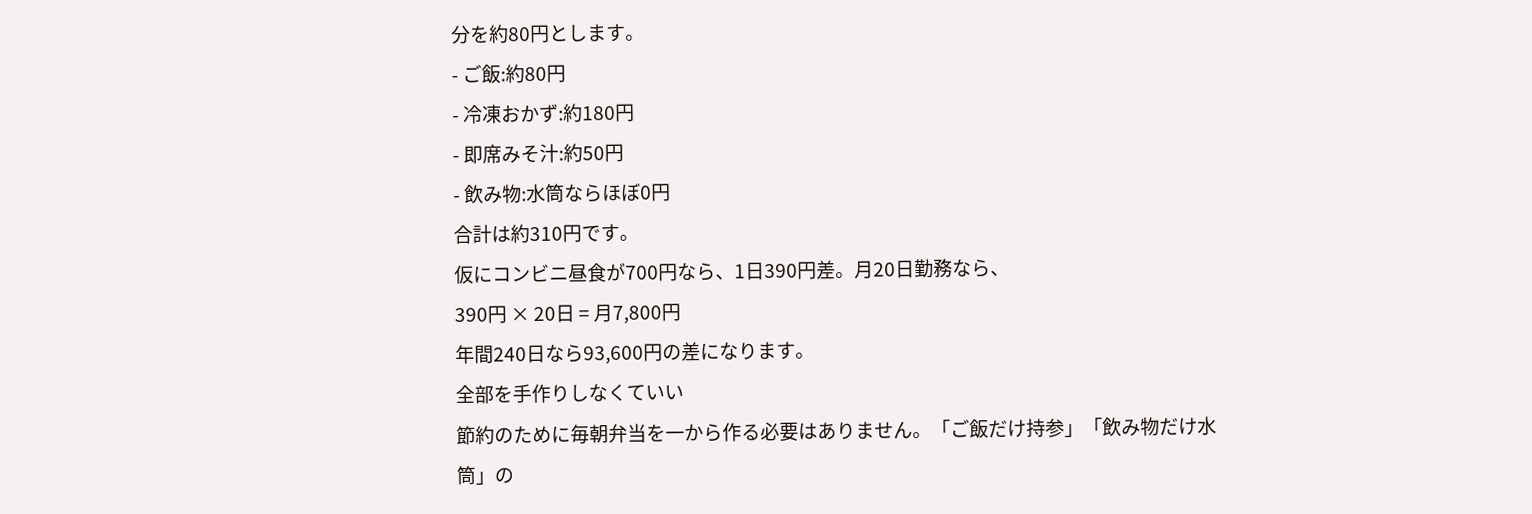分を約80円とします。
- ご飯:約80円
- 冷凍おかず:約180円
- 即席みそ汁:約50円
- 飲み物:水筒ならほぼ0円
合計は約310円です。
仮にコンビニ昼食が700円なら、1日390円差。月20日勤務なら、
390円 × 20日 = 月7,800円
年間240日なら93,600円の差になります。
全部を手作りしなくていい
節約のために毎朝弁当を一から作る必要はありません。「ご飯だけ持参」「飲み物だけ水筒」の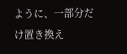ように、一部分だけ置き換え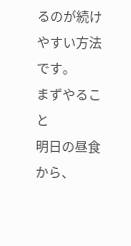るのが続けやすい方法です。
まずやること
明日の昼食から、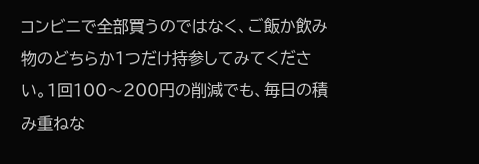コンビニで全部買うのではなく、ご飯か飲み物のどちらか1つだけ持参してみてください。1回100〜200円の削減でも、毎日の積み重ねな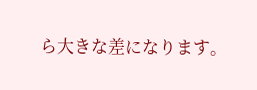ら大きな差になります。